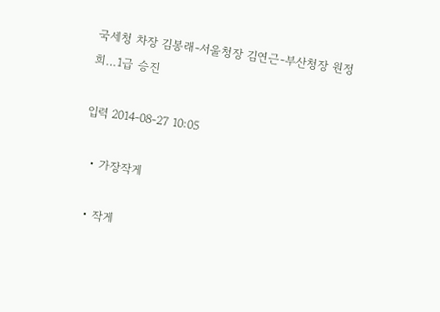국세청 차장 김봉래-서울청장 김연근-부산청장 원정희…1급 승진

입력 2014-08-27 10:05

  • 가장작게

  • 작게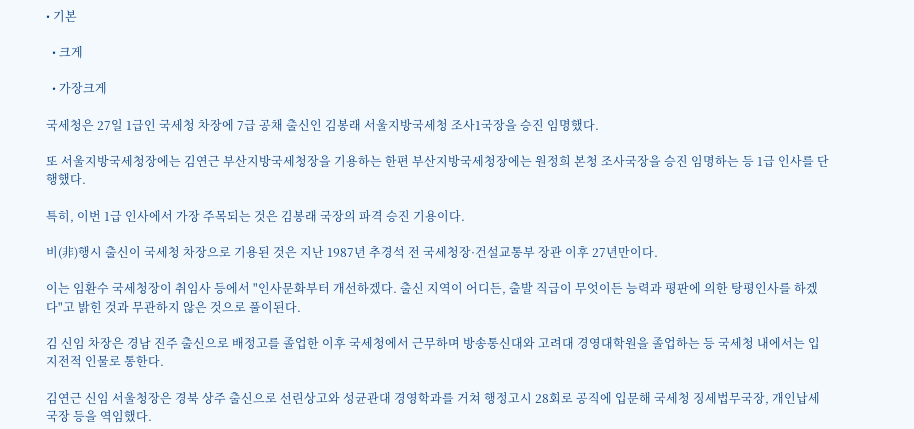• 기본

  • 크게

  • 가장크게

국세청은 27일 1급인 국세청 차장에 7급 공채 출신인 김봉래 서울지방국세청 조사1국장을 승진 임명했다.

또 서울지방국세청장에는 김연근 부산지방국세청장을 기용하는 한편 부산지방국세청장에는 원정희 본청 조사국장을 승진 임명하는 등 1급 인사를 단행했다.

특히, 이번 1급 인사에서 가장 주목되는 것은 김봉래 국장의 파격 승진 기용이다.

비(非)행시 출신이 국세청 차장으로 기용된 것은 지난 1987년 추경석 전 국세청장·건설교통부 장관 이후 27년만이다.

이는 임환수 국세청장이 취임사 등에서 "인사문화부터 개선하겠다. 출신 지역이 어디든, 출발 직급이 무엇이든 능력과 평판에 의한 탕평인사를 하겠다"고 밝힌 것과 무관하지 않은 것으로 풀이된다.

김 신임 차장은 경남 진주 출신으로 배정고를 졸업한 이후 국세청에서 근무하며 방송통신대와 고려대 경영대학원을 졸업하는 등 국세청 내에서는 입지전적 인물로 통한다.

김연근 신임 서울청장은 경북 상주 출신으로 선린상고와 성균관대 경영학과를 거쳐 행정고시 28회로 공직에 입문해 국세청 징세법무국장, 개인납세국장 등을 역임했다.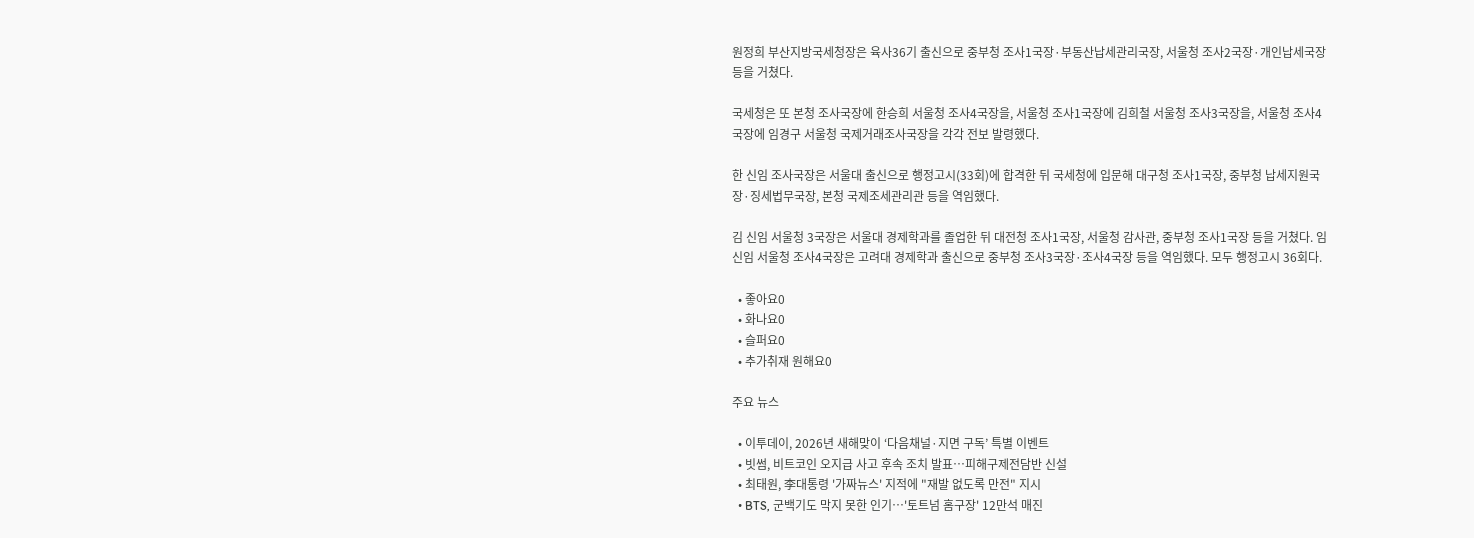원정희 부산지방국세청장은 육사36기 출신으로 중부청 조사1국장·부동산납세관리국장, 서울청 조사2국장·개인납세국장 등을 거쳤다.

국세청은 또 본청 조사국장에 한승희 서울청 조사4국장을, 서울청 조사1국장에 김희철 서울청 조사3국장을, 서울청 조사4국장에 임경구 서울청 국제거래조사국장을 각각 전보 발령했다.

한 신임 조사국장은 서울대 출신으로 행정고시(33회)에 합격한 뒤 국세청에 입문해 대구청 조사1국장, 중부청 납세지원국장·징세법무국장, 본청 국제조세관리관 등을 역임했다.

김 신임 서울청 3국장은 서울대 경제학과를 졸업한 뒤 대전청 조사1국장, 서울청 감사관, 중부청 조사1국장 등을 거쳤다. 임 신임 서울청 조사4국장은 고려대 경제학과 출신으로 중부청 조사3국장·조사4국장 등을 역임했다. 모두 행정고시 36회다.

  • 좋아요0
  • 화나요0
  • 슬퍼요0
  • 추가취재 원해요0

주요 뉴스

  • 이투데이, 2026년 새해맞이 ‘다음채널·지면 구독’ 특별 이벤트
  • 빗썸, 비트코인 오지급 사고 후속 조치 발표…피해구제전담반 신설
  • 최태원, 李대통령 '가짜뉴스' 지적에 "재발 없도록 만전" 지시
  • BTS, 군백기도 막지 못한 인기⋯'토트넘 홈구장' 12만석 매진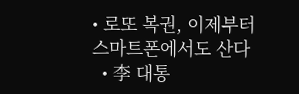• 로또 복권, 이제부터 스마트폰에서도 산다
  • 李 대통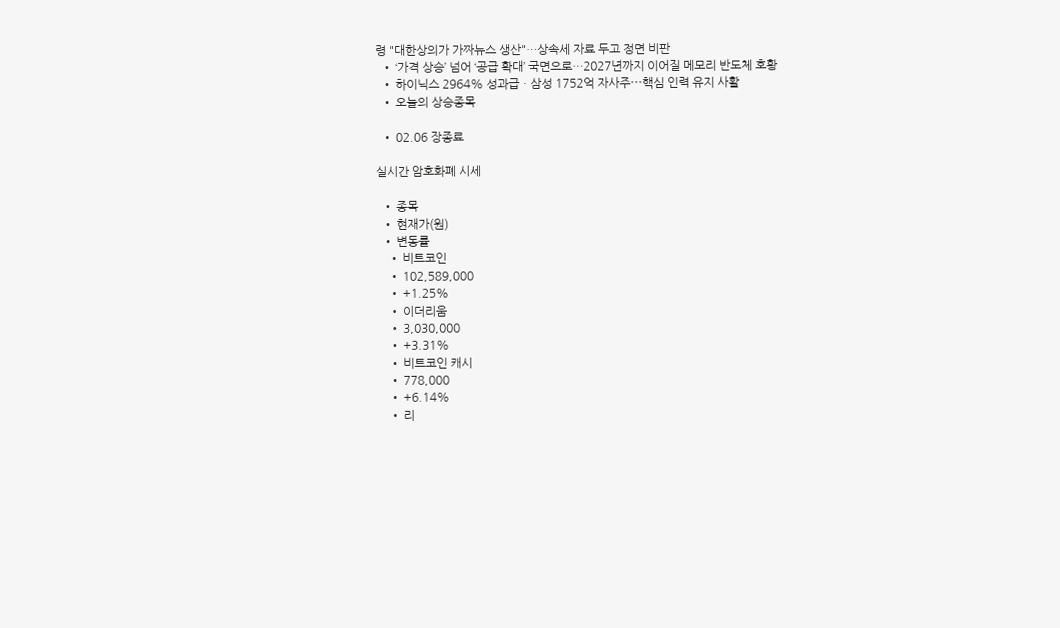령 "대한상의가 가짜뉴스 생산"…상속세 자료 두고 정면 비판
  • ‘가격 상승’ 넘어 ‘공급 확대’ 국면으로…2027년까지 이어질 메모리 반도체 호황
  • 하이닉스 2964% 성과급ㆍ삼성 1752억 자사주⋯핵심 인력 유지 사활
  • 오늘의 상승종목

  • 02.06 장종료

실시간 암호화폐 시세

  • 종목
  • 현재가(원)
  • 변동률
    • 비트코인
    • 102,589,000
    • +1.25%
    • 이더리움
    • 3,030,000
    • +3.31%
    • 비트코인 캐시
    • 778,000
    • +6.14%
    • 리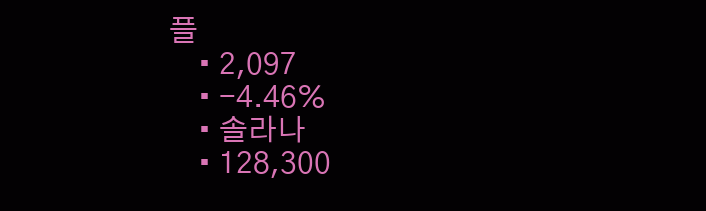플
    • 2,097
    • -4.46%
    • 솔라나
    • 128,300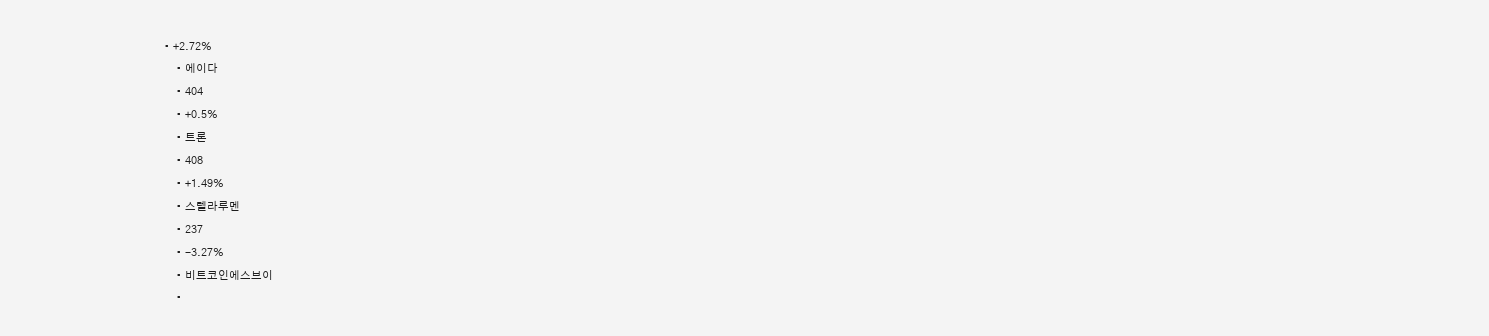• +2.72%
    • 에이다
    • 404
    • +0.5%
    • 트론
    • 408
    • +1.49%
    • 스텔라루멘
    • 237
    • -3.27%
    • 비트코인에스브이
    •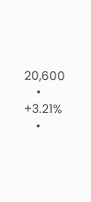20,600
    • +3.21%
    •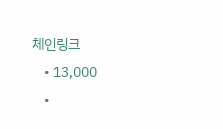체인링크
    • 13,000
    •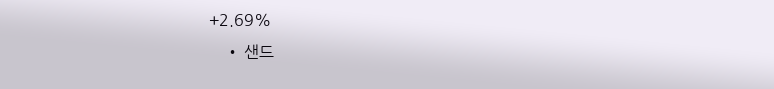+2.69%
    • 샌드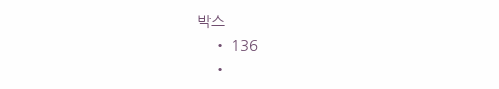박스
    • 136
    •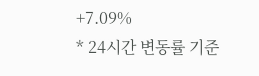+7.09%
* 24시간 변동률 기준